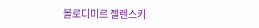볼로디미르 젤렌스키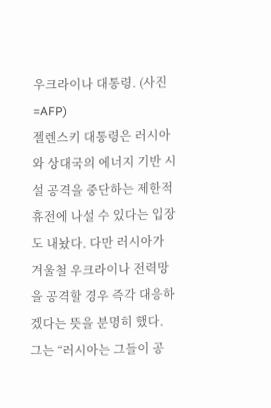우크라이나 대통령. (사진=AFP)
젤렌스키 대통령은 러시아와 상대국의 에너지 기반 시설 공격을 중단하는 제한적 휴전에 나설 수 있다는 입장도 내놨다. 다만 러시아가 겨울철 우크라이나 전력망을 공격할 경우 즉각 대응하겠다는 뜻을 분명히 했다.
그는 “러시아는 그들이 공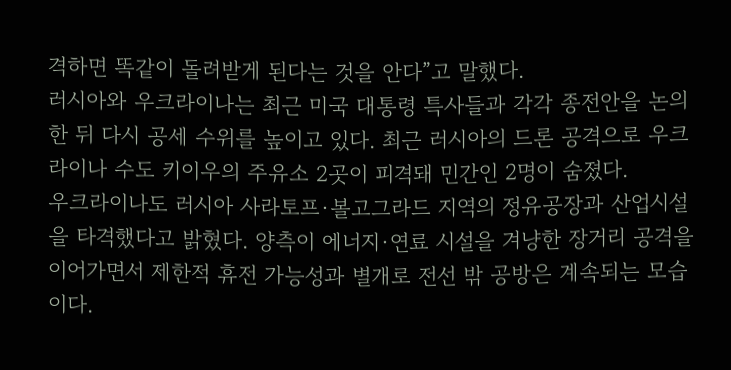격하면 똑같이 돌려받게 된다는 것을 안다”고 말했다.
러시아와 우크라이나는 최근 미국 대통령 특사들과 각각 종전안을 논의한 뒤 다시 공세 수위를 높이고 있다. 최근 러시아의 드론 공격으로 우크라이나 수도 키이우의 주유소 2곳이 피격돼 민간인 2명이 숨졌다.
우크라이나도 러시아 사라토프·볼고그라드 지역의 정유공장과 산업시설을 타격했다고 밝혔다. 양측이 에너지·연료 시설을 겨냥한 장거리 공격을 이어가면서 제한적 휴전 가능성과 별개로 전선 밖 공방은 계속되는 모습이다.